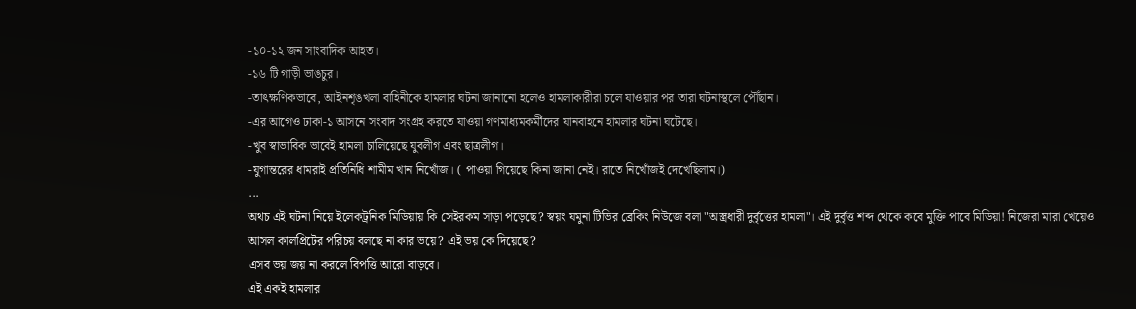-১০-১২ জন সাংবাদিক আহত।
-১৬ টি গাড়ী ভাঙচুর।
-তাৎক্ষণিকভাবে, আইনশৃঙখলা বাহিনীকে হামলার ঘটনা জানানো হলেও হামলাকারীরা চলে যাওয়ার পর তারা ঘটনাস্থলে পৌঁছান।
-এর আগেও ঢাকা-১ আসনে সংবাদ সংগ্রহ করতে যাওয়া গণমাধ্যমকর্মীদের যানবাহনে হামলার ঘটনা ঘটেছে।
-খুব স্বাভাবিক ভাবেই হামলা চালিয়েছে যুবলীগ এবং ছাত্রলীগ।
-যুগান্তরের ধামরাই প্রতিনিধি শামীম খান নিখোঁজ। ( পাওয়া গিয়েছে কিনা জানা নেই। রাতে নিখোঁজই দেখেছিলাম।)
...
অথচ এই ঘটনা নিয়ে ইলেকট্রনিক মিডিয়ায় কি সেইরকম সাড়া পড়েছে? স্বয়ং যমুনা টিভির ব্রেকিং নিউজে বলা "অস্ত্রধারী দুর্বৃত্তের হামলা"। এই দুর্বৃত্ত শব্দ থেকে কবে মুক্তি পাবে মিডিয়া! নিজেরা মারা খেয়েও আসল কালপ্রিটের পরিচয় বলছে না কার ভয়ে? এই ভয় কে দিয়েছে?
এসব ভয় জয় না করলে বিপত্তি আরো বাড়বে।
এই একই হামলার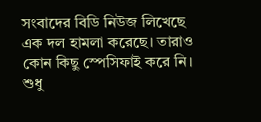সংবাদের বিডি নিউজ লিখেছে এক দল হামলা করেছে। তারাও কোন কিছু স্পেসিফাই করে নি। শুধু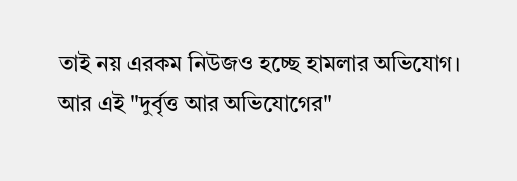তাই নয় এরকম নিউজও হচ্ছে হামলার অভিযোগ। আর এই "দুর্বৃত্ত আর অভিযোগের"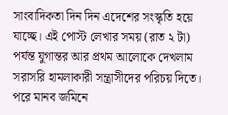সাংবাদিকতা দিন দিন এদেশের সংস্কৃতি হয়ে যাচ্ছে। এই পোস্ট লেখার সময় (রাত ২ টা) পর্যন্ত যুগান্তর আর প্রথম আলোকে দেখলাম সরাসরি হামলাকারী সন্ত্রাসীদের পরিচয় দিতে। পরে মানব জমিনে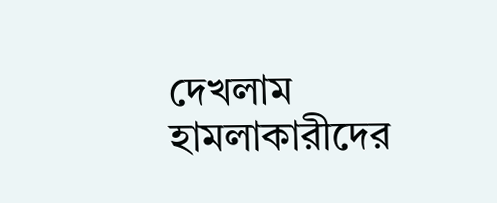দেখলাম হামলাকারীদের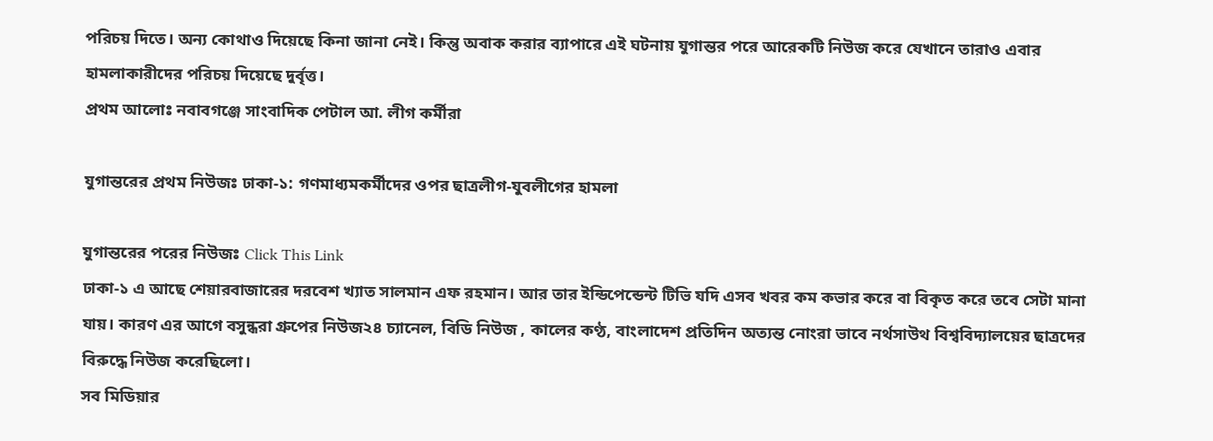পরিচয় দিতে। অন্য কোথাও দিয়েছে কিনা জানা নেই। কিন্তু অবাক করার ব্যাপারে এই ঘটনায় যুগান্তর পরে আরেকটি নিউজ করে যেখানে তারাও এবার হামলাকারীদের পরিচয় দিয়েছে দুর্বৃত্ত।
প্রথম আলোঃ নবাবগঞ্জে সাংবাদিক পেটাল আ. লীগ কর্মীরা

যুগান্তরের প্রথম নিউজঃ ঢাকা-১: গণমাধ্যমকর্মীদের ওপর ছাত্রলীগ-যুবলীগের হামলা

যুগান্তরের পরের নিউজঃ Click This Link
ঢাকা-১ এ আছে শেয়ারবাজারের দরবেশ খ্যাত সালমান এফ রহমান। আর তার ইন্ডিপেন্ডেন্ট টিভি যদি এসব খবর কম কভার করে বা বিকৃত করে তবে সেটা মানা যায়। কারণ এর আগে বসুন্ধরা গ্রুপের নিউজ২৪ চ্যানেল, বিডি নিউজ , কালের কণ্ঠ, বাংলাদেশ প্রতিদিন অত্যন্ত নোংরা ভাবে নর্থসাউথ বিশ্ববিদ্যালয়ের ছাত্রদের বিরুদ্ধে নিউজ করেছিলো।
সব মিডিয়ার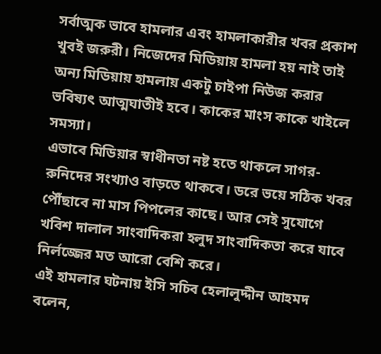সর্বাত্মক ভাবে হামলার এবং হামলাকারীর খবর প্রকাশ খুবই জরুরী। নিজেদের মিডিয়ায় হামলা হয় নাই তাই অন্য মিডিয়ায় হামলায় একটু চাইপা নিউজ করার ভবিষ্যৎ আত্মঘাতীই হবে। কাকের মাংস কাকে খাইলে সমস্যা।
এভাবে মিডিয়ার স্বাধীনতা নষ্ট হতে থাকলে সাগর-রুনিদের সংখ্যাও বাড়তে থাকবে। ডরে ভয়ে সঠিক খবর পৌঁছাবে না মাস পিপলের কাছে। আর সেই সুযোগে খবিশ দালাল সাংবাদিকরা হলুদ সাংবাদিকতা করে যাবে নির্লজ্জের মত আরো বেশি করে।
এই হামলার ঘটনায় ইসি সচিব হেলালুদ্দীন আহমদ বলেন,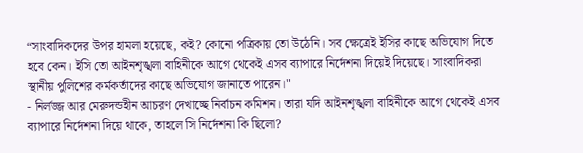“সাংবাদিকদের উপর হামলা হয়েছে, কই? কোনো পত্রিকায় তো উঠেনি। সব ক্ষেত্রেই ইসির কাছে অভিযোগ দিতে হবে কেন। ইসি তো আইনশৃঙ্খলা বাহিনীকে আগে থেকেই এসব ব্যাপারে নির্দেশনা দিয়েই দিয়েছে। সাংবাদিকরা স্থানীয় পুলিশের কর্মকর্তাদের কাছে অভিযোগ জানাতে পারেন।"
- নির্লজ্জ আর মেরুদন্ডহীন আচরণ দেখাচ্ছে নির্বাচন কমিশন। তারা যদি আইনশৃঙ্খলা বাহিনীকে আগে থেকেই এসব ব্যাপারে নির্দেশনা দিয়ে থাকে, তাহলে সি নির্দেশনা কি ছিলো?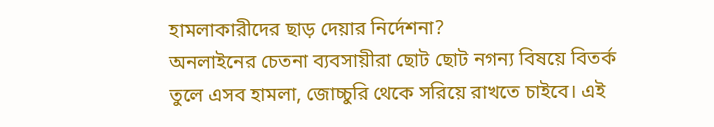হামলাকারীদের ছাড় দেয়ার নির্দেশনা?
অনলাইনের চেতনা ব্যবসায়ীরা ছোট ছোট নগন্য বিষয়ে বিতর্ক তুলে এসব হামলা, জোচ্চুরি থেকে সরিয়ে রাখতে চাইবে। এই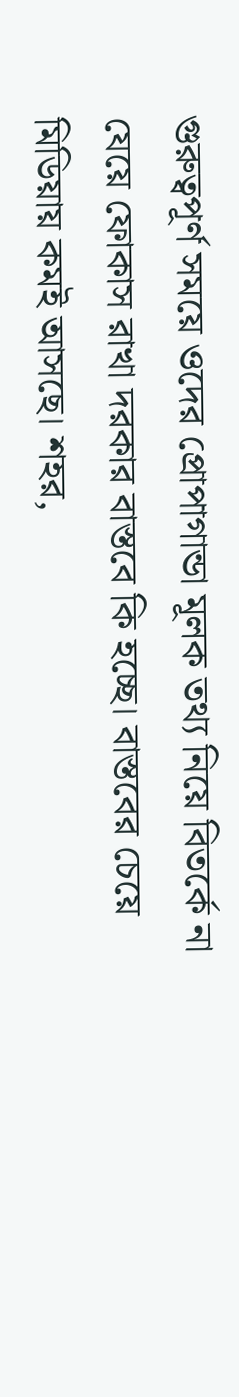গুরুত্বপূর্ণ সময়ে ওদের প্রোপাগান্ডা মূলক তথ্য নিয়ে বিতর্কে না যেয়ে ফোকাস রাখা দরকার বাস্তবে কি হচ্ছে। বাস্তবের চেয়ে মিডিয়ায় কমই আসছে। শহর,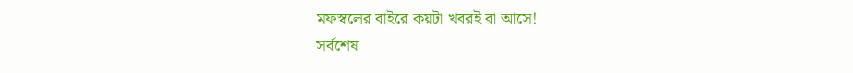মফস্বলের বাইরে কয়টা খবরই বা আসে!
সর্বশেষ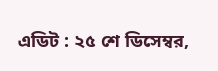এডিট : ২৫ শে ডিসেম্বর,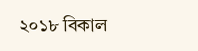২০১৮ বিকাল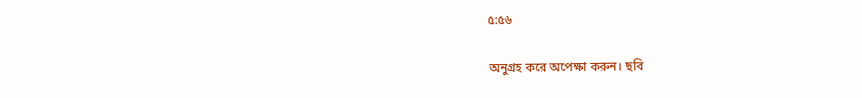৫:৫৬

অনুগ্রহ করে অপেক্ষা করুন। ছবি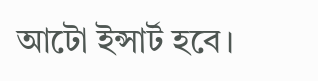আটো ইন্সার্ট হবে।